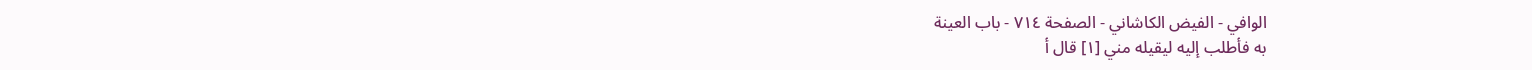الوافي - الفيض الكاشاني - الصفحة ٧١٤ - باب العينة
به فأطلب إليه ليقيله مني [١] قال أ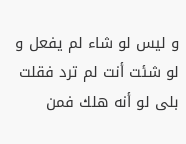و ليس لو شاء لم يفعل و لو شئت أنت لم ترد فقلت بلى لو أنه هلك فمن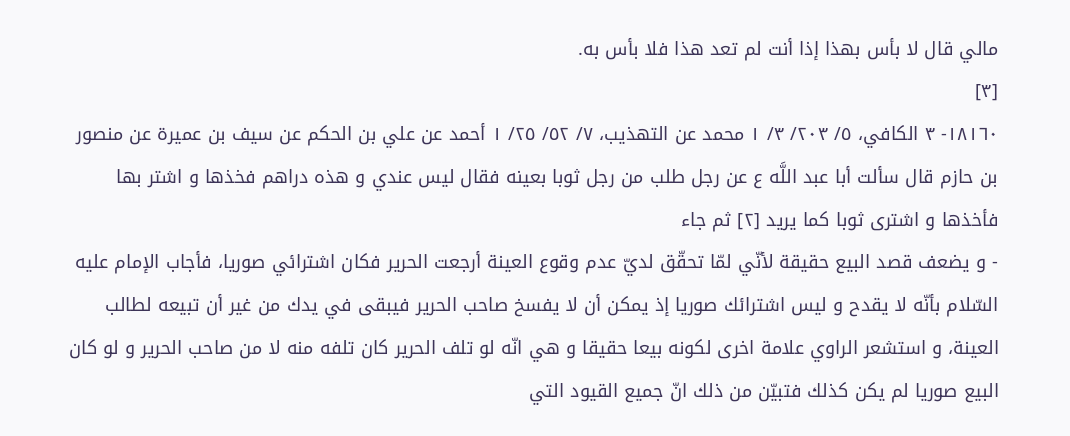مالي قال لا بأس بهذا إذا أنت لم تعد هذا فلا بأس به.
[٣]
١٨١٦٠- ٣ الكافي، ٥/ ٢٠٣/ ٣/ ١ محمد عن التهذيب، ٧/ ٥٢/ ٢٥/ ١ أحمد عن علي بن الحكم عن سيف بن عميرة عن منصور بن حازم قال سألت أبا عبد اللَّه ع عن رجل طلب من رجل ثوبا بعينه فقال ليس عندي و هذه دراهم فخذها و اشتر بها فأخذها و اشترى ثوبا كما يريد [٢] ثم جاء
- و يضعف قصد البيع حقيقة لأنّي لمّا تحقّق لديّ عدم وقوع العينة أرجعت الحرير فكان اشترائي صوريا، فأجاب الإمام عليه السّلام بأنّه لا يقدح و ليس اشترائك صوريا إذ يمكن أن لا يفسخ صاحب الحرير فيبقى في يدك من غير أن تبيعه لطالب العينة، و استشعر الراوي علامة اخرى لكونه بيعا حقيقا و هي انّه لو تلف الحرير كان تلفه منه لا من صاحب الحرير و لو كان البيع صوريا لم يكن كذلك فتبيّن من ذلك انّ جميع القيود التي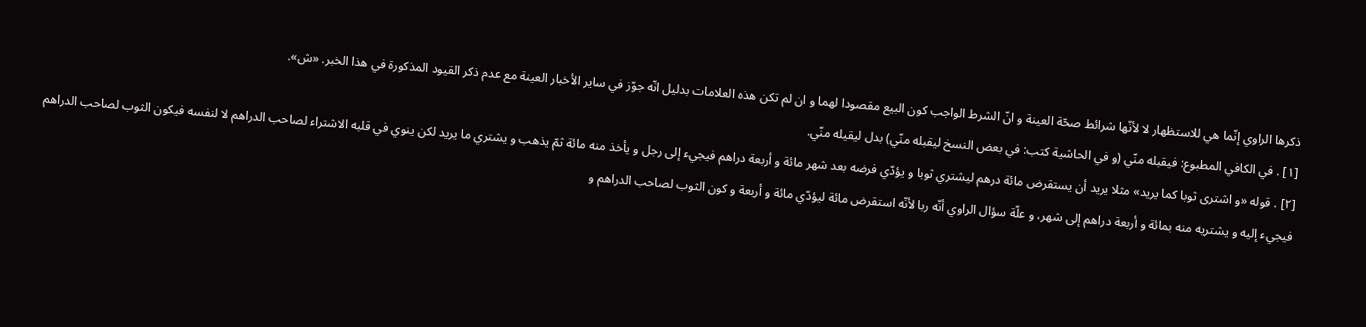ذكرها الراوي إنّما هي للاستظهار لا لأنّها شرائط صحّة العينة و انّ الشرط الواجب كون البيع مقصودا لهما و ان لم تكن هذه العلامات بدليل انّه جوّز في ساير الأخبار العينة مع عدم ذكر القيود المذكورة في هذا الخبر. «ش».
[١] . في الكافي المطبوع: فيقبله منّي (و في الحاشية كتب: في بعض النسخ ليقبله منّي) بدل ليقيله منّي.
[٢] . قوله «و اشترى ثوبا كما يريد» مثلا يريد أن يستقرض مائة درهم ليشتري ثوبا و يؤدّي فرضه بعد شهر مائة و أربعة دراهم فيجيء إلى رجل و يأخذ منه مائة ثمّ يذهب و يشتري ما يريد لكن ينوي في قلبه الاشتراء لصاحب الدراهم لا لنفسه فيكون الثوب لصاحب الدراهم فيجيء إليه و يشتريه منه بمائة و أربعة دراهم إلى شهر، و علّة سؤال الراوي أنّه ربا لأنّه استقرض مائة ليؤدّي مائة و أربعة و كون الثوب لصاحب الدراهم و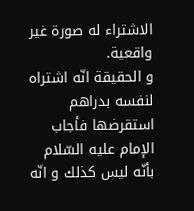الاشتراء له صورة غير واقعية.
و الحقيقة انّه اشتراه لنفسه بدراهم استقرضها فأجاب الإمام عليه السّلام بأنّه ليس كذلك و انّه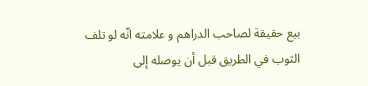بيع حقيقة لصاحب الدراهم و علامته انّه لو تلف الثوب في الطريق قبل أن يوصله إلى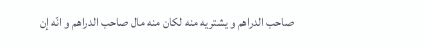صاحب الدراهم و يشتريه منه لكان منه مال صاحب الدراهم و انّه إن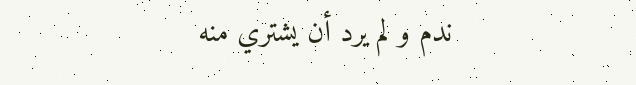ندم و لم يرد أن يشتري منه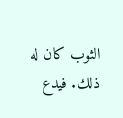الثوب كان له ذلك. فيدع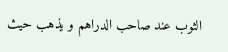الثوب عند صاحب الدراهم و يذهب حيث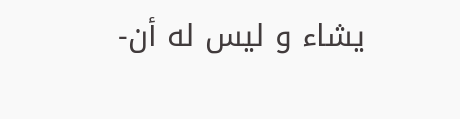يشاء و ليس له أن-